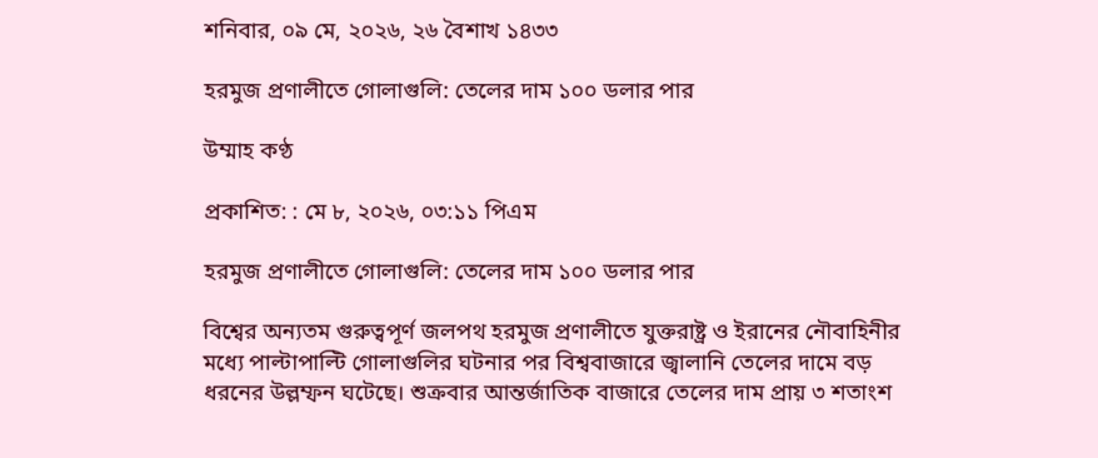শনিবার, ০৯ মে, ২০২৬, ২৬ বৈশাখ ১৪৩৩

হরমুজ প্রণালীতে গোলাগুলি: তেলের দাম ১০০ ডলার পার

উম্মাহ কণ্ঠ

প্রকাশিত: : মে ৮, ২০২৬, ০৩:১১ পিএম

হরমুজ প্রণালীতে গোলাগুলি: তেলের দাম ১০০ ডলার পার

বিশ্বের অন্যতম গুরুত্বপূর্ণ জলপথ হরমুজ প্রণালীতে যুক্তরাষ্ট্র ও ইরানের নৌবাহিনীর মধ্যে পাল্টাপাল্টি গোলাগুলির ঘটনার পর বিশ্ববাজারে জ্বালানি তেলের দামে বড় ধরনের উল্লম্ফন ঘটেছে। শুক্রবার আন্তর্জাতিক বাজারে তেলের দাম প্রায় ৩ শতাংশ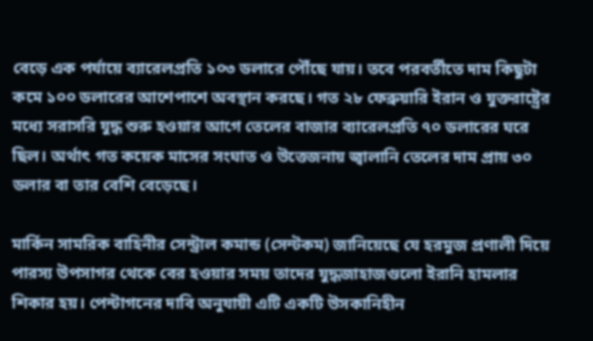বেড়ে এক পর্যায়ে ব্যারেলপ্রতি ১০৩ ডলারে পৌঁছে যায়। তবে পরবর্তীতে দাম কিছুটা কমে ১০০ ডলারের আশেপাশে অবস্থান করছে। গত ২৮ ফেব্রুয়ারি ইরান ও যুক্তরাষ্ট্রের মধ্যে সরাসরি যুদ্ধ শুরু হওয়ার আগে তেলের বাজার ব্যারেলপ্রতি ৭০ ডলারের ঘরে ছিল। অর্থাৎ গত কয়েক মাসের সংঘাত ও উত্তেজনায় জ্বালানি তেলের দাম প্রায় ৩০ ডলার বা তার বেশি বেড়েছে।

মার্কিন সামরিক বাহিনীর সেন্ট্রাল কমান্ড (সেন্টকম) জানিয়েছে যে হরমুজ প্রণালী দিয়ে পারস্য উপসাগর থেকে বের হওয়ার সময় তাদের যুদ্ধজাহাজগুলো ইরানি হামলার শিকার হয়। পেন্টাগনের দাবি অনুযায়ী এটি একটি উসকানিহীন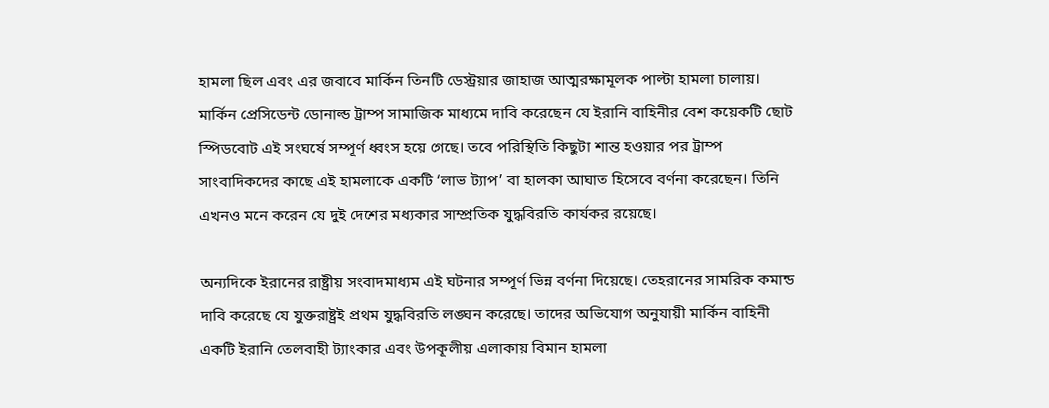হামলা ছিল এবং এর জবাবে মার্কিন তিনটি ডেস্ট্রয়ার জাহাজ আত্মরক্ষামূলক পাল্টা হামলা চালায়। মার্কিন প্রেসিডেন্ট ডোনাল্ড ট্রাম্প সামাজিক মাধ্যমে দাবি করেছেন যে ইরানি বাহিনীর বেশ কয়েকটি ছোট স্পিডবোট এই সংঘর্ষে সম্পূর্ণ ধ্বংস হয়ে গেছে। তবে পরিস্থিতি কিছুটা শান্ত হওয়ার পর ট্রাম্প সাংবাদিকদের কাছে এই হামলাকে একটি ‘লাভ ট্যাপ’ বা হালকা আঘাত হিসেবে বর্ণনা করেছেন। তিনি এখনও মনে করেন যে দুই দেশের মধ্যকার সাম্প্রতিক যুদ্ধবিরতি কার্যকর রয়েছে।

অন্যদিকে ইরানের রাষ্ট্রীয় সংবাদমাধ্যম এই ঘটনার সম্পূর্ণ ভিন্ন বর্ণনা দিয়েছে। তেহরানের সামরিক কমান্ড দাবি করেছে যে যুক্তরাষ্ট্রই প্রথম যুদ্ধবিরতি লঙ্ঘন করেছে। তাদের অভিযোগ অনুযায়ী মার্কিন বাহিনী একটি ইরানি তেলবাহী ট্যাংকার এবং উপকূলীয় এলাকায় বিমান হামলা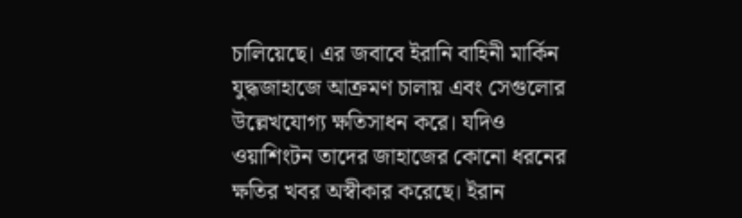চালিয়েছে। এর জবাবে ইরানি বাহিনী মার্কিন যুদ্ধজাহাজে আক্রমণ চালায় এবং সেগুলোর উল্লেখযোগ্য ক্ষতিসাধন করে। যদিও ওয়াশিংটন তাদের জাহাজের কোনো ধরনের ক্ষতির খবর অস্বীকার করেছে। ইরান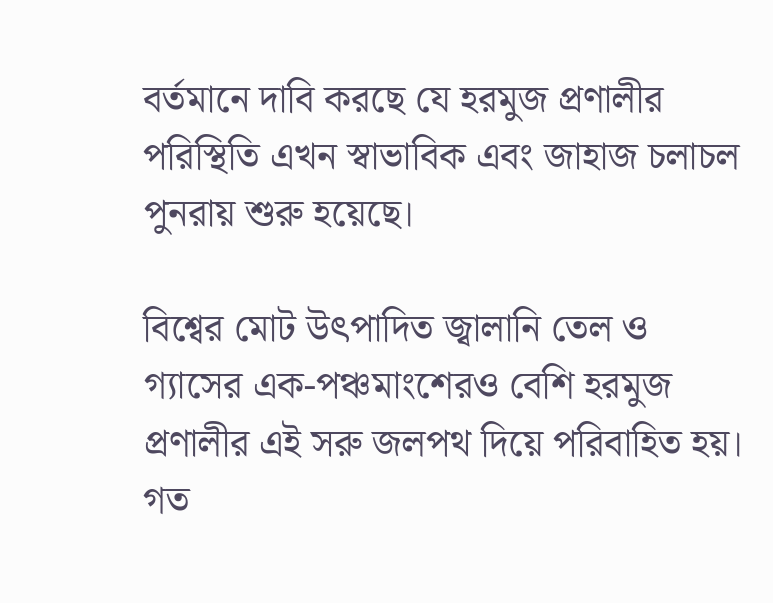বর্তমানে দাবি করছে যে হরমুজ প্রণালীর পরিস্থিতি এখন স্বাভাবিক এবং জাহাজ চলাচল পুনরায় শুরু হয়েছে।

বিশ্বের মোট উৎপাদিত জ্বালানি তেল ও গ্যাসের এক-পঞ্চমাংশেরও বেশি হরমুজ প্রণালীর এই সরু জলপথ দিয়ে পরিবাহিত হয়। গত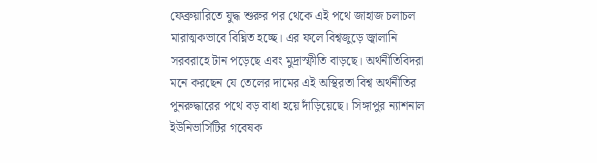ফেব্রুয়ারিতে যুদ্ধ শুরুর পর থেকে এই পথে জাহাজ চলাচল মারাত্মকভাবে বিঘ্নিত হচ্ছে। এর ফলে বিশ্বজুড়ে জ্বালানি সরবরাহে টান পড়েছে এবং মুদ্রাস্ফীতি বাড়ছে। অর্থনীতিবিদরা মনে করছেন যে তেলের দামের এই অস্থিরতা বিশ্ব অর্থনীতির পুনরুদ্ধারের পথে বড় বাধা হয়ে দাঁড়িয়েছে। সিঙ্গাপুর ন্যাশনাল ইউনিভার্সিটির গবেষক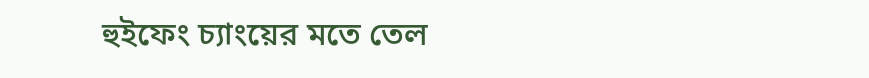হুইফেং চ্যাংয়ের মতে তেল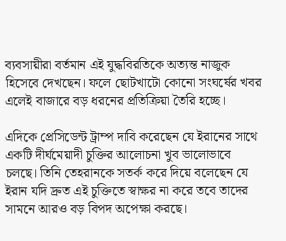ব্যবসায়ীরা বর্তমান এই যুদ্ধবিরতিকে অত্যন্ত নাজুক হিসেবে দেখছেন। ফলে ছোটখাটো কোনো সংঘর্ষের খবর এলেই বাজারে বড় ধরনের প্রতিক্রিয়া তৈরি হচ্ছে।

এদিকে প্রেসিডেন্ট ট্রাম্প দাবি করেছেন যে ইরানের সাথে একটি দীর্ঘমেয়াদী চুক্তির আলোচনা খুব ভালোভাবে চলছে। তিনি তেহরানকে সতর্ক করে দিয়ে বলেছেন যে ইরান যদি দ্রুত এই চুক্তিতে স্বাক্ষর না করে তবে তাদের সামনে আরও বড় বিপদ অপেক্ষা করছে।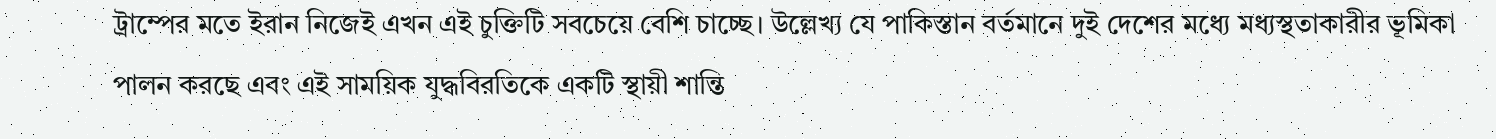ট্রাম্পের মতে ইরান নিজেই এখন এই চুক্তিটি সবচেয়ে বেশি চাচ্ছে। উল্লেখ্য যে পাকিস্তান বর্তমানে দুই দেশের মধ্যে মধ্যস্থতাকারীর ভূমিকা পালন করছে এবং এই সাময়িক যুদ্ধবিরতিকে একটি স্থায়ী শান্তি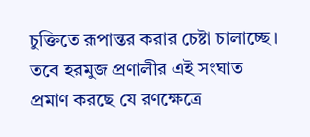চুক্তিতে রূপান্তর করার চেষ্টা চালাচ্ছে। তবে হরমুজ প্রণালীর এই সংঘাত প্রমাণ করছে যে রণক্ষেত্রে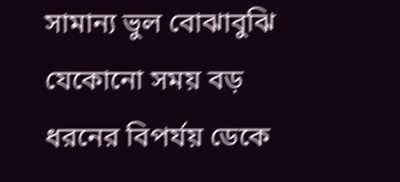সামান্য ভুল বোঝাবুঝি যেকোনো সময় বড় ধরনের বিপর্যয় ডেকে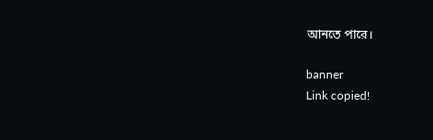আনতে পারে।

banner
Link copied!